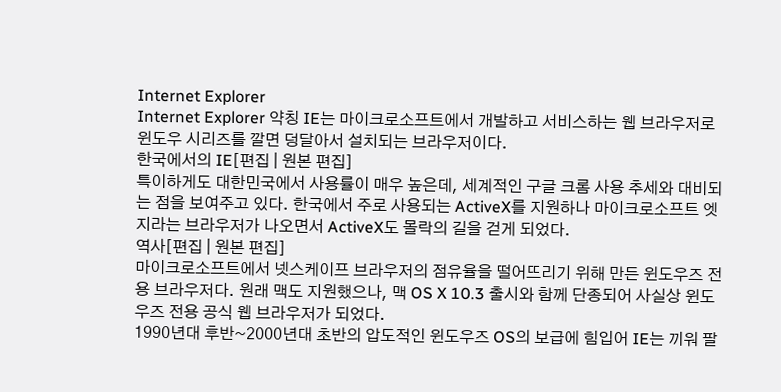Internet Explorer
Internet Explorer 약칭 IE는 마이크로소프트에서 개발하고 서비스하는 웹 브라우저로 윈도우 시리즈를 깔면 덩달아서 설치되는 브라우저이다.
한국에서의 IE[편집 | 원본 편집]
특이하게도 대한민국에서 사용률이 매우 높은데, 세계적인 구글 크롬 사용 추세와 대비되는 점을 보여주고 있다. 한국에서 주로 사용되는 ActiveX를 지원하나 마이크로소프트 엣지라는 브라우저가 나오면서 ActiveX도 몰락의 길을 걷게 되었다.
역사[편집 | 원본 편집]
마이크로소프트에서 넷스케이프 브라우저의 점유율을 떨어뜨리기 위해 만든 윈도우즈 전용 브라우저다. 원래 맥도 지원했으나, 맥 OS X 10.3 출시와 함께 단종되어 사실상 윈도우즈 전용 공식 웹 브라우저가 되었다.
1990년대 후반~2000년대 초반의 압도적인 윈도우즈 OS의 보급에 힘입어 IE는 끼워 팔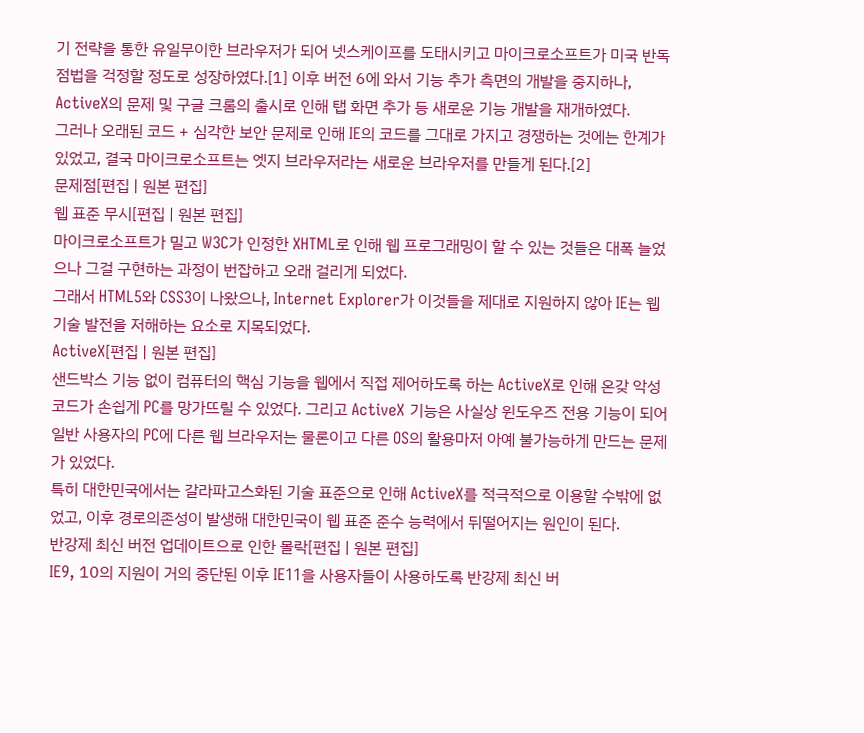기 전략을 통한 유일무이한 브라우저가 되어 넷스케이프를 도태시키고 마이크로소프트가 미국 반독점법을 걱정할 정도로 성장하였다.[1] 이후 버전 6에 와서 기능 추가 측면의 개발을 중지하나, ActiveX의 문제 및 구글 크롬의 출시로 인해 탭 화면 추가 등 새로운 기능 개발을 재개하였다.
그러나 오래된 코드 + 심각한 보안 문제로 인해 IE의 코드를 그대로 가지고 경쟁하는 것에는 한계가 있었고, 결국 마이크로소프트는 엣지 브라우저라는 새로운 브라우저를 만들게 된다.[2]
문제점[편집 | 원본 편집]
웹 표준 무시[편집 | 원본 편집]
마이크로소프트가 밀고 W3C가 인정한 XHTML로 인해 웹 프로그래밍이 할 수 있는 것들은 대폭 늘었으나 그걸 구현하는 과정이 번잡하고 오래 걸리게 되었다.
그래서 HTML5와 CSS3이 나왔으나, Internet Explorer가 이것들을 제대로 지원하지 않아 IE는 웹 기술 발전을 저해하는 요소로 지목되었다.
ActiveX[편집 | 원본 편집]
샌드박스 기능 없이 컴퓨터의 핵심 기능을 웹에서 직접 제어하도록 하는 ActiveX로 인해 온갖 악성코드가 손쉽게 PC를 망가뜨릴 수 있었다. 그리고 ActiveX 기능은 사실상 윈도우즈 전용 기능이 되어 일반 사용자의 PC에 다른 웹 브라우저는 물론이고 다른 OS의 활용마저 아예 불가능하게 만드는 문제가 있었다.
특히 대한민국에서는 갈라파고스화된 기술 표준으로 인해 ActiveX를 적극적으로 이용할 수밖에 없었고, 이후 경로의존성이 발생해 대한민국이 웹 표준 준수 능력에서 뒤떨어지는 원인이 된다.
반강제 최신 버전 업데이트으로 인한 몰락[편집 | 원본 편집]
IE9, 10의 지원이 거의 중단된 이후 IE11을 사용자들이 사용하도록 반강제 최신 버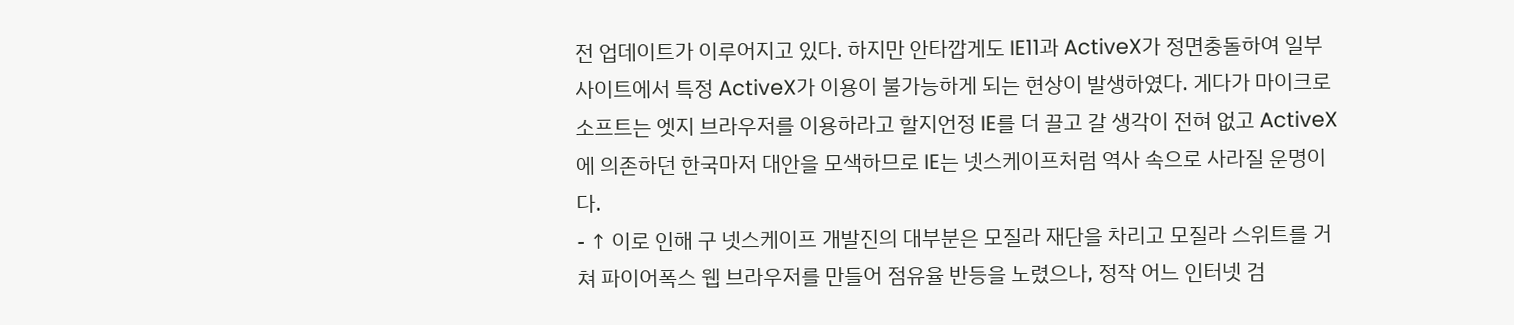전 업데이트가 이루어지고 있다. 하지만 안타깝게도 IE11과 ActiveX가 정면충돌하여 일부 사이트에서 특정 ActiveX가 이용이 불가능하게 되는 현상이 발생하였다. 게다가 마이크로소프트는 엣지 브라우저를 이용하라고 할지언정 IE를 더 끌고 갈 생각이 전혀 없고 ActiveX에 의존하던 한국마저 대안을 모색하므로 IE는 넷스케이프처럼 역사 속으로 사라질 운명이다.
- ↑ 이로 인해 구 넷스케이프 개발진의 대부분은 모질라 재단을 차리고 모질라 스위트를 거쳐 파이어폭스 웹 브라우저를 만들어 점유율 반등을 노렸으나, 정작 어느 인터넷 검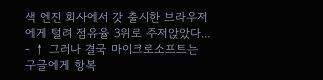색 엔진 회사에서 갓 출시한 브라우저에게 털려 점유율 3위로 주저앉았다...
- ↑ 그러나 결국 마이크로소프트는 구글에게 항복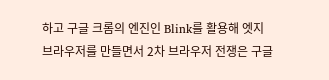하고 구글 크롬의 엔진인 Blink를 활용해 엣지 브라우저를 만들면서 2차 브라우저 전쟁은 구글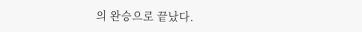의 완승으로 끝났다.